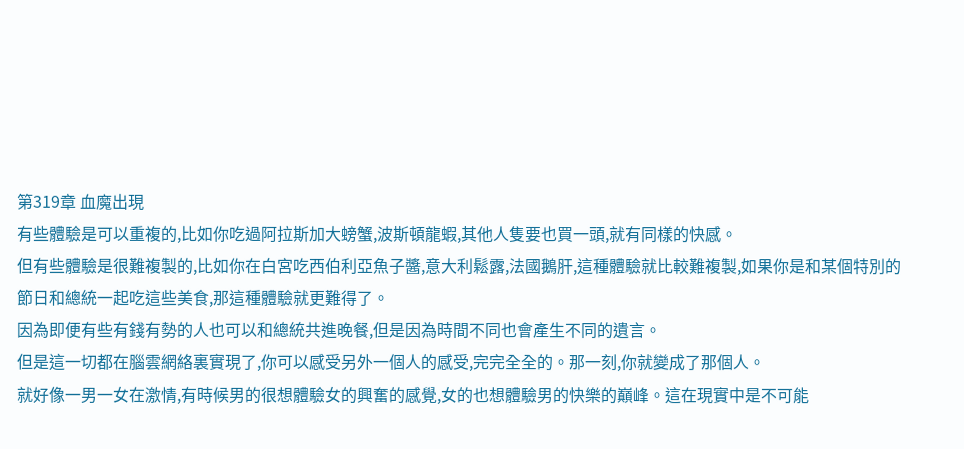第319章 血魔出現
有些體驗是可以重複的,比如你吃過阿拉斯加大螃蟹,波斯頓龍蝦,其他人隻要也買一頭,就有同樣的快感。
但有些體驗是很難複製的,比如你在白宮吃西伯利亞魚子醬,意大利鬆露,法國鵝肝,這種體驗就比較難複製,如果你是和某個特別的節日和總統一起吃這些美食,那這種體驗就更難得了。
因為即便有些有錢有勢的人也可以和總統共進晚餐,但是因為時間不同也會產生不同的遺言。
但是這一切都在腦雲網絡裏實現了,你可以感受另外一個人的感受,完完全全的。那一刻,你就變成了那個人。
就好像一男一女在激情,有時候男的很想體驗女的興奮的感覺,女的也想體驗男的快樂的巔峰。這在現實中是不可能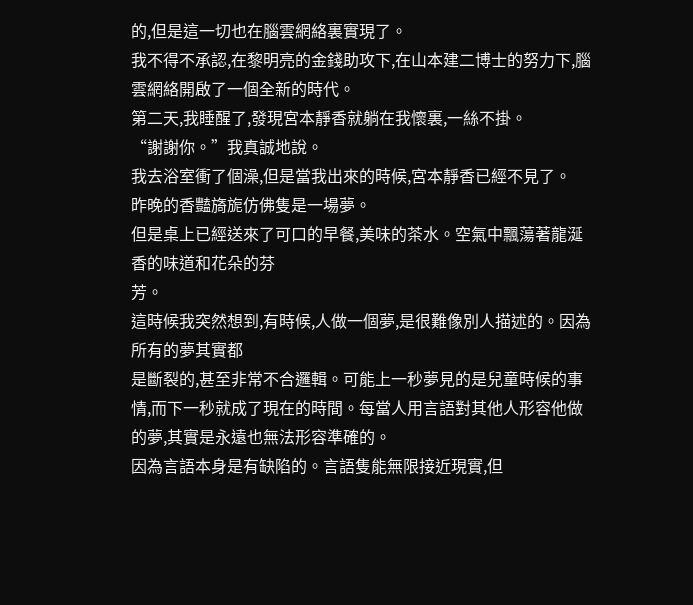的,但是這一切也在腦雲網絡裏實現了。
我不得不承認,在黎明亮的金錢助攻下,在山本建二博士的努力下,腦雲網絡開啟了一個全新的時代。
第二天,我睡醒了,發現宮本靜香就躺在我懷裏,一絲不掛。
“謝謝你。”我真誠地說。
我去浴室衝了個澡,但是當我出來的時候,宮本靜香已經不見了。
昨晚的香豔旖旎仿佛隻是一場夢。
但是桌上已經送來了可口的早餐,美味的茶水。空氣中飄蕩著龍涎香的味道和花朵的芬
芳。
這時候我突然想到,有時候,人做一個夢,是很難像別人描述的。因為所有的夢其實都
是斷裂的,甚至非常不合邏輯。可能上一秒夢見的是兒童時候的事情,而下一秒就成了現在的時間。每當人用言語對其他人形容他做的夢,其實是永遠也無法形容準確的。
因為言語本身是有缺陷的。言語隻能無限接近現實,但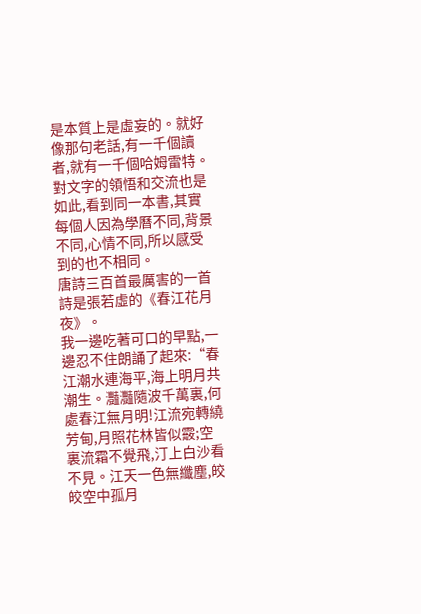是本質上是虛妄的。就好像那句老話,有一千個讀者,就有一千個哈姆雷特。對文字的領悟和交流也是如此,看到同一本書,其實每個人因為學曆不同,背景不同,心情不同,所以感受到的也不相同。
唐詩三百首最厲害的一首詩是張若虛的《春江花月夜》。
我一邊吃著可口的早點,一邊忍不住朗誦了起來:“春江潮水連海平,海上明月共潮生。灩灩隨波千萬裏,何處春江無月明!江流宛轉繞芳甸,月照花林皆似霰;空裏流霜不覺飛,汀上白沙看不見。江天一色無纖塵,皎皎空中孤月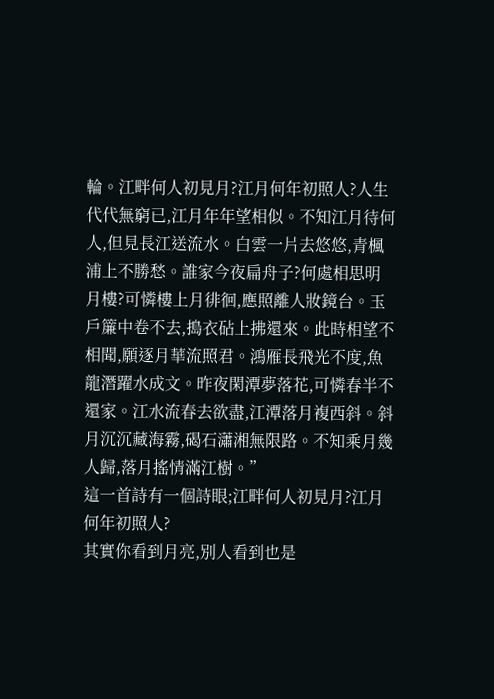輪。江畔何人初見月?江月何年初照人?人生代代無窮已,江月年年望相似。不知江月待何人,但見長江送流水。白雲一片去悠悠,青楓浦上不勝愁。誰家今夜扁舟子?何處相思明月樓?可憐樓上月徘徊,應照離人妝鏡台。玉戶簾中卷不去,搗衣砧上拂還來。此時相望不相聞,願逐月華流照君。鴻雁長飛光不度,魚龍潛躍水成文。昨夜閑潭夢落花,可憐春半不還家。江水流春去欲盡,江潭落月複西斜。斜月沉沉藏海霧,碣石瀟湘無限路。不知乘月幾人歸,落月搖情滿江樹。”
這一首詩有一個詩眼;江畔何人初見月?江月何年初照人?
其實你看到月亮,別人看到也是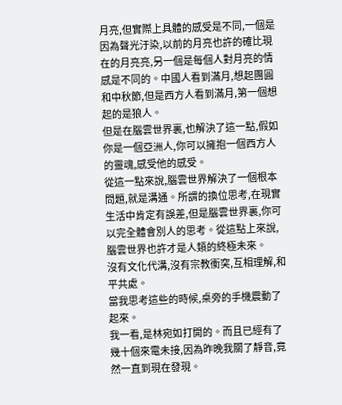月亮,但實際上具體的感受是不同,一個是因為聲光汙染,以前的月亮也許的確比現在的月亮亮,另一個是每個人對月亮的情感是不同的。中國人看到滿月,想起團圓和中秋節,但是西方人看到滿月,第一個想起的是狼人。
但是在腦雲世界裏,也解決了這一點,假如你是一個亞洲人,你可以擁抱一個西方人的靈魂,感受他的感受。
從這一點來說,腦雲世界解決了一個根本問題,就是溝通。所謂的換位思考,在現實生活中肯定有誤差,但是腦雲世界裏,你可以完全體會別人的思考。從這點上來說,腦雲世界也許才是人類的終極未來。
沒有文化代溝,沒有宗教衝突,互相理解,和平共處。
當我思考這些的時候,桌旁的手機震動了起來。
我一看,是林宛如打開的。而且已經有了幾十個來電未接,因為昨晚我關了靜音,竟然一直到現在發現。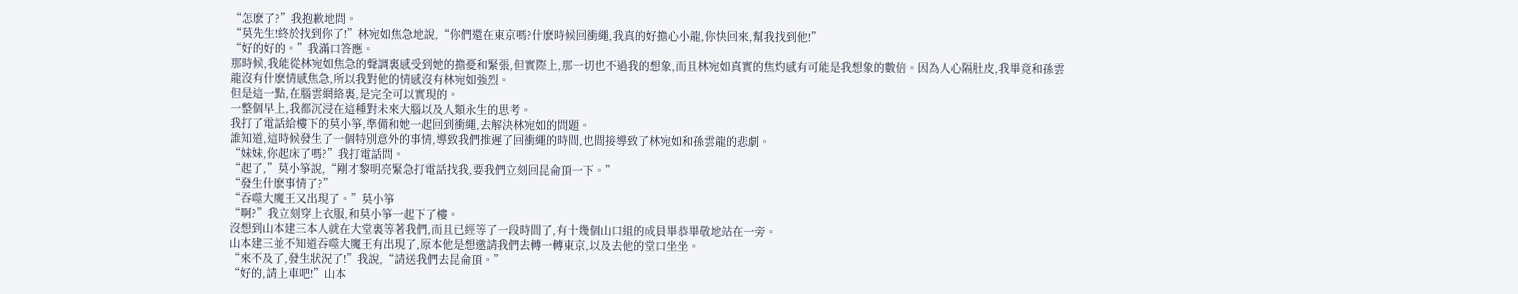“怎麽了?”我抱歉地問。
“莫先生!終於找到你了!”林宛如焦急地說,“你們還在東京嗎?什麽時候回衝繩,我真的好擔心小龍,你快回來,幫我找到他!”
“好的好的。”我滿口答應。
那時候,我能從林宛如焦急的聲調裏感受到她的擔憂和緊張,但實際上,那一切也不過我的想象,而且林宛如真實的焦灼感有可能是我想象的數倍。因為人心隔肚皮,我畢竟和孫雲龍沒有什麽情感焦急,所以我對他的情感沒有林宛如強烈。
但是這一點,在腦雲網絡裏,是完全可以實現的。
一整個早上,我都沉浸在這種對未來大腦以及人類永生的思考。
我打了電話給樓下的莫小箏,準備和她一起回到衝繩,去解決林宛如的問題。
誰知道,這時候發生了一個特別意外的事情,導致我們推遲了回衝繩的時間,也間接導致了林宛如和孫雲龍的悲劇。
“妹妹,你起床了嗎?”我打電話問。
“起了,”莫小箏說,“剛才黎明亮緊急打電話找我,要我們立刻回昆侖頂一下。”
“發生什麽事情了?”
“吞噬大魔王又出現了。”莫小箏
“啊?”我立刻穿上衣服,和莫小箏一起下了樓。
沒想到山本建三本人就在大堂裏等著我們,而且已經等了一段時間了,有十幾個山口組的成員畢恭畢敬地站在一旁。
山本建三並不知道吞噬大魔王有出現了,原本他是想邀請我們去轉一轉東京,以及去他的堂口坐坐。
“來不及了,發生狀況了!”我說,“請送我們去昆侖頂。”
“好的,請上車吧!”山本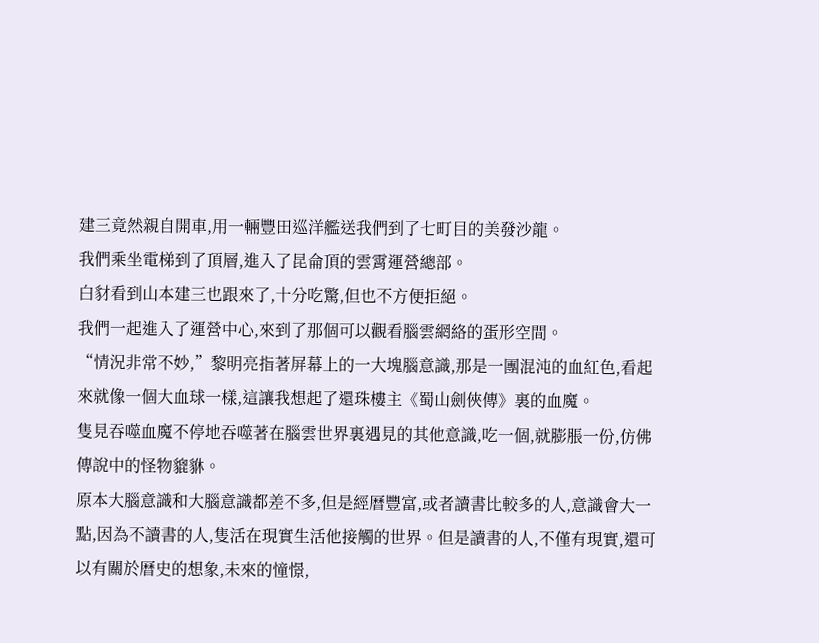建三竟然親自開車,用一輛豐田巡洋艦送我們到了七町目的美發沙龍。
我們乘坐電梯到了頂層,進入了昆侖頂的雲霄運營總部。
白豺看到山本建三也跟來了,十分吃驚,但也不方便拒絕。
我們一起進入了運營中心,來到了那個可以觀看腦雲網絡的蛋形空間。
“情況非常不妙,”黎明亮指著屏幕上的一大塊腦意識,那是一團混沌的血紅色,看起來就像一個大血球一樣,這讓我想起了還珠樓主《蜀山劍俠傳》裏的血魔。
隻見吞噬血魔不停地吞噬著在腦雲世界裏遇見的其他意識,吃一個,就膨脹一份,仿佛傳說中的怪物貔貅。
原本大腦意識和大腦意識都差不多,但是經曆豐富,或者讀書比較多的人,意識會大一點,因為不讀書的人,隻活在現實生活他接觸的世界。但是讀書的人,不僅有現實,還可以有關於曆史的想象,未來的憧憬,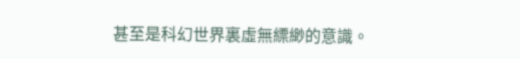甚至是科幻世界裏虛無縹緲的意識。